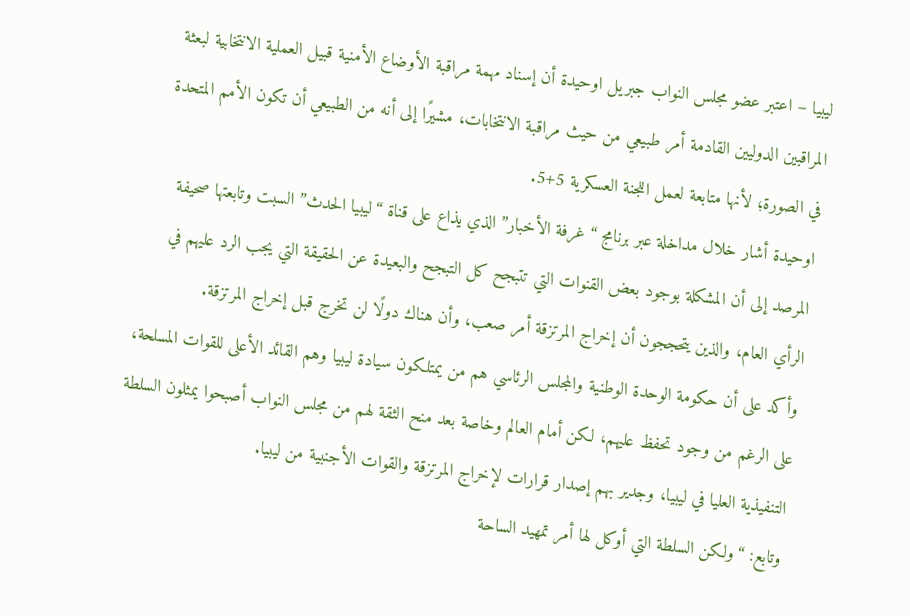ليبيا – اعتبر عضو مجلس النواب جبريل اوحيدة أن إسناد مهمة مراقبة الأوضاع الأمنية قبيل العملية الانتخابية لبعثة المراقبين الدوليين القادمة أمر طبيعي من حيث مراقبة الانتخابات، مشيرًا إلى أنه من الطبيعي أن تكون الأمم المتحدة في الصورة؛ لأنها متابعة لعمل اللجنة العسكرية 5+5.
اوحيدة أشار خلال مداخلة عبر برنامج “غرفة الأخبار” الذي يذاع على قناة “ليبيا الحدث” السبت وتابعتها صحيفة المرصد إلى أن المشكلة بوجود بعض القنوات التي تتبجح كل التبجح والبعيدة عن الحقيقة التي يجب الرد عليهم في الرأي العام، والذين يتحججون أن إخراج المرتزقة أمر صعب، وأن هناك دولًا لن تخرج قبل إخراج المرتزقة.
وأكد على أن حكومة الوحدة الوطنية والمجلس الرئاسي هم من يمتلكون سيادة ليبيا وهم القائد الأعلى للقوات المسلحة، على الرغم من وجود تحفظ عليهم، لكن أمام العالم وخاصة بعد منح الثقة لهم من مجلس النواب أصبحوا يمثلون السلطة التنفيذية العليا في ليبيا، وجدير بهم إصدار قرارات لإخراج المرتزقة والقوات الأجنبية من ليبيا.
وتابع: “ولكن السلطة التي أوكل لها أمر تمهيد الساحة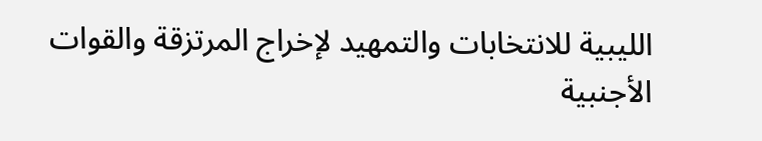الليبية للانتخابات والتمهيد لإخراج المرتزقة والقوات الأجنبية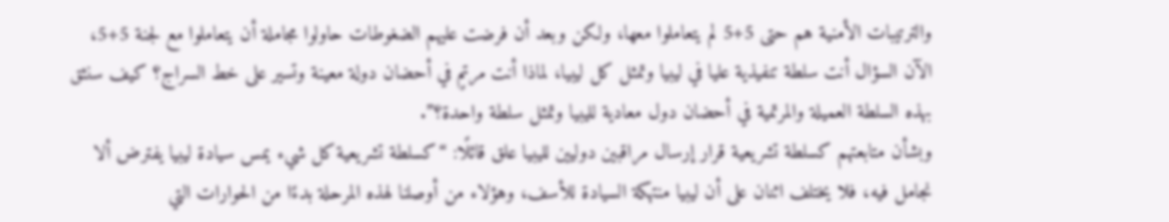والترتيبات الأمنية هم حتى 5+5 لم يتعاملوا معها، ولكن وبعد أن فرضت عليهم الضغوطات حاولوا مجاملة أن يتعاملوا مع لجنة 5+5، الآن السؤال أنت سلطة تنفيذية عليا في ليبيا وتمثل كل ليبيا، لماذا أنت مرتمٍ في أحضان دولة معينة وتسير على خط السراج؟ كيف سنثق بهذه السلطة العميلة والمرتمية في أحضان دول معادية لليبيا وتمثل سلطة واحدة؟”.
وبشأن متابعتهم كسلطة تشريعية قرار إرسال مراقبين دوليين لليبيا علق قائلًا: “كسلطة تشريعية كل شيء يمس سيادة ليبيا يفترض ألا نجامل فيه، فلا يختلف اثنان على أن ليبيا منتهكة السيادة للأسف، وهؤلاء من أوصلنا لهذه المرحلة بدءًا من الحوارات التي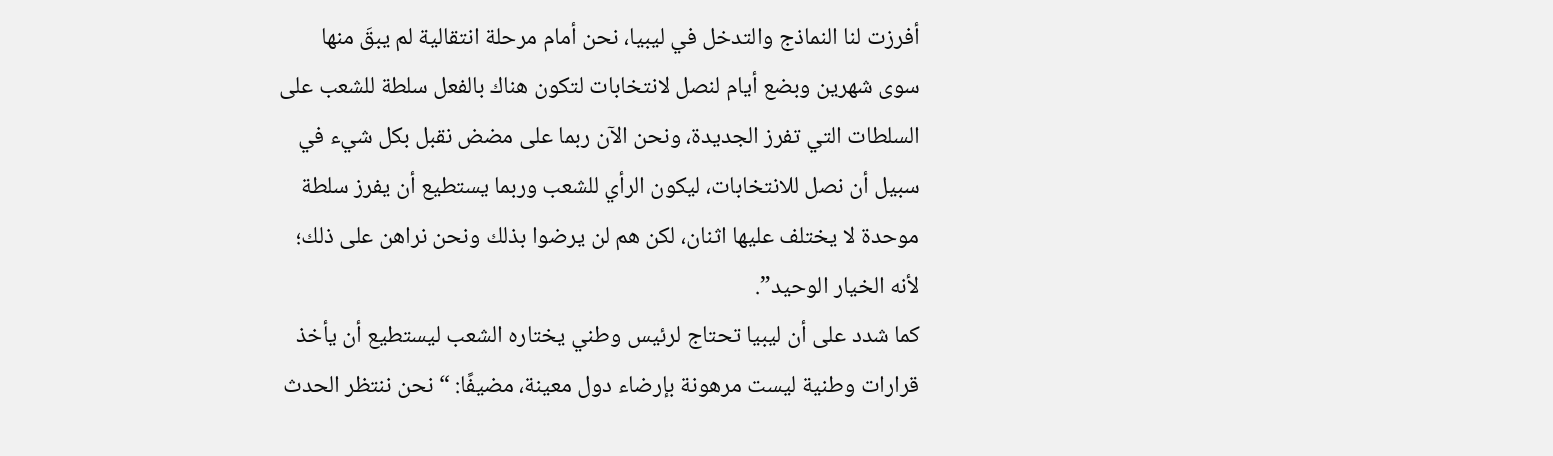أفرزت لنا النماذج والتدخل في ليبيا، نحن أمام مرحلة انتقالية لم يبقَ منها سوى شهرين وبضع أيام لنصل لانتخابات لتكون هناك بالفعل سلطة للشعب على السلطات التي تفرز الجديدة، ونحن الآن ربما على مضض نقبل بكل شيء في سبيل أن نصل للانتخابات، ليكون الرأي للشعب وربما يستطيع أن يفرز سلطة موحدة لا يختلف عليها اثنان، لكن هم لن يرضوا بذلك ونحن نراهن على ذلك؛ لأنه الخيار الوحيد”.
كما شدد على أن ليبيا تحتاج لرئيس وطني يختاره الشعب ليستطيع أن يأخذ قرارات وطنية ليست مرهونة بإرضاء دول معينة، مضيفًا: “نحن ننتظر الحدث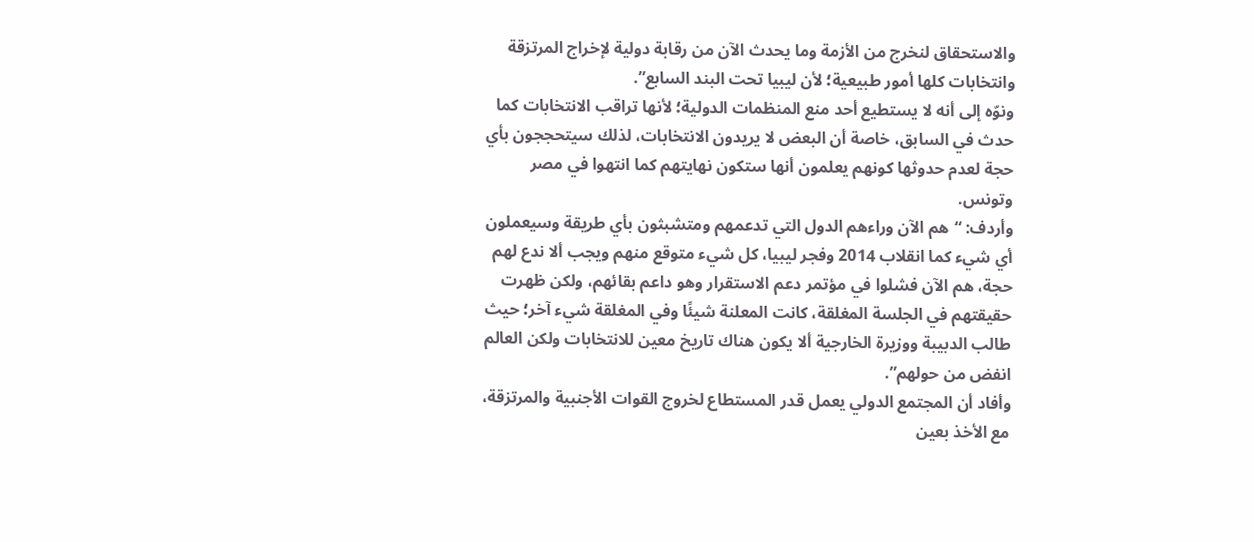والاستحقاق لنخرج من الأزمة وما يحدث الآن من رقابة دولية لإخراج المرتزقة وانتخابات كلها أمور طبيعية؛ لأن ليبيا تحت البند السابع”.
ونوّه إلى أنه لا يستطيع أحد منع المنظمات الدولية؛ لأنها تراقب الانتخابات كما حدث في السابق، خاصة أن البعض لا يريدون الانتخابات، لذلك سيتحججون بأي حجة لعدم حدوثها كونهم يعلمون أنها ستكون نهايتهم كما انتهوا في مصر وتونس.
وأردف: “هم الآن وراءهم الدول التي تدعمهم ومتشبثون بأي طريقة وسيعملون أي شيء كما انقلاب 2014 وفجر ليبيا، كل شيء متوقع منهم ويجب ألا ندع لهم حجة، هم الآن فشلوا في مؤتمر دعم الاستقرار وهو داعم بقائهم، ولكن ظهرت حقيقتهم في الجلسة المغلقة، كانت المعلنة شيئًا وفي المغلقة شيء آخر؛ حيث طالب الدبيبة ووزيرة الخارجية ألا يكون هناك تاريخ معين للانتخابات ولكن العالم انفض من حولهم”.
وأفاد أن المجتمع الدولي يعمل قدر المستطاع لخروج القوات الأجنبية والمرتزقة، مع الأخذ بعين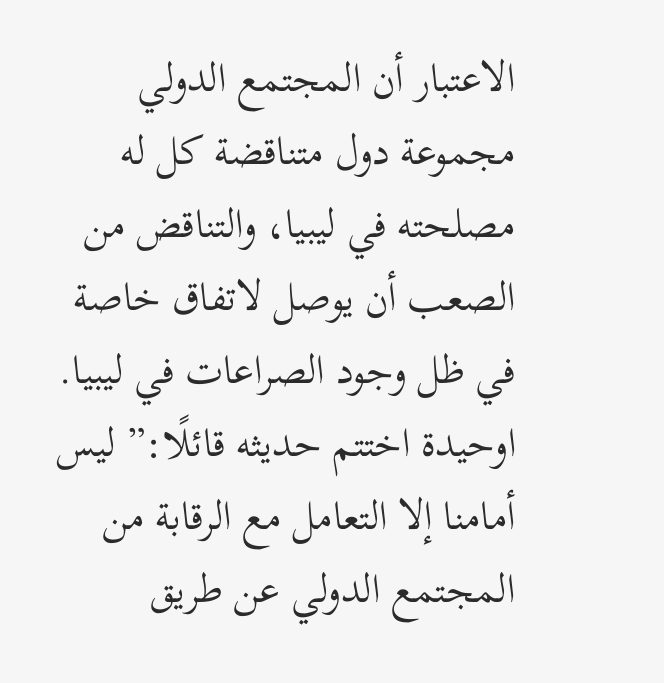الاعتبار أن المجتمع الدولي مجموعة دول متناقضة كل له مصلحته في ليبيا، والتناقض من الصعب أن يوصل لاتفاق خاصة في ظل وجود الصراعات في ليبيا.
اوحيدة اختتم حديثه قائلًا:” ليس أمامنا إلا التعامل مع الرقابة من المجتمع الدولي عن طريق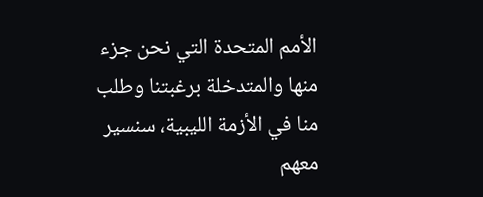الأمم المتحدة التي نحن جزء منها والمتدخلة برغبتنا وطلب منا في الأزمة الليبية، سنسير معهم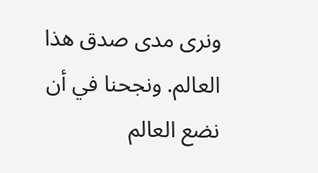ونرى مدى صدق هذا العالم. ونجحنا في أن نضع العالم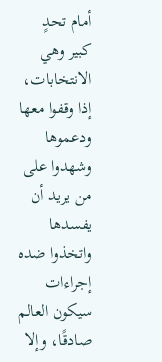أمام تحدٍ كبير وهي الانتخابات، إذا وقفوا معها ودعموها وشهدوا على من يريد أن يفسدها واتخذوا ضده إجراءات سيكون العالم صادقًا، وإلا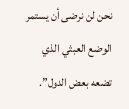نحن لن نرضى أن يستمر الوضع العبثي الذي تضعه بعض الدول”.